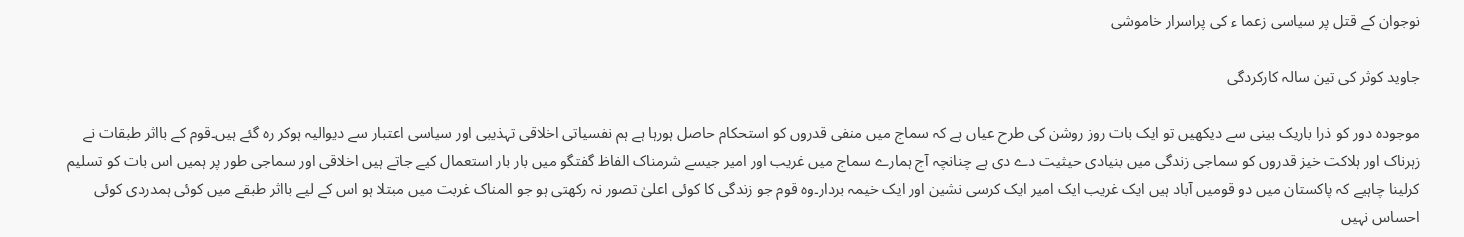نوجوان کے قتل پر سیاسی زعما ء کی پراسرار خاموشی

جاوید کوثر کی تین سالہ کارکردگی

موجودہ دور کو ذرا باریک بینی سے دیکھیں تو ایک بات روز روشن کی طرح عیاں ہے کہ سماج میں منفی قدروں کو استحکام حاصل ہورہا ہے ہم نفسیاتی اخلاقی تہذیبی اور سیاسی اعتبار سے دیوالیہ ہوکر رہ گئے ہیں۔قوم کے بااثر طبقات نے زہرناک اور ہلاکت خیز قدروں کو سماجی زندگی میں بنیادی حیثیت دے دی ہے چنانچہ آج ہمارے سماج میں غریب اور امیر جیسے شرمناک الفاظ گفتگو میں بار بار استعمال کیے جاتے ہیں اخلاقی اور سماجی طور پر ہمیں اس بات کو تسلیم کرلینا چاہیے کہ پاکستان میں دو قومیں آباد ہیں ایک غریب ایک امیر ایک کرسی نشین اور ایک خیمہ بردار۔وہ قوم جو زندگی کا کوئی اعلیٰ تصور نہ رکھتی ہو جو المناک غربت میں مبتلا ہو اس کے لیے بااثر طبقے میں کوئی ہمدردی کوئی احساس نہیں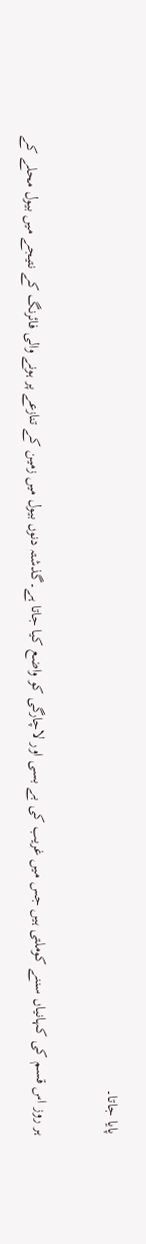پایا جاتا۔

ہر روز اس قسم کی کہانیاں سننے کوملتی ہیں جس میں غریب کی بے بسی اور لاچارگی کو واضع کیا جاتا ہے۔گذشتہ دنوں بیول میں زمین کے تنازعے پر ہونے والی فائرنگ کے نتیجے میں بیول محلے کے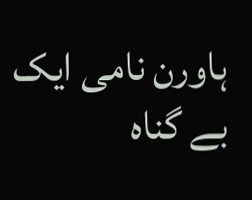ہاورن نامی ایک بے گناہ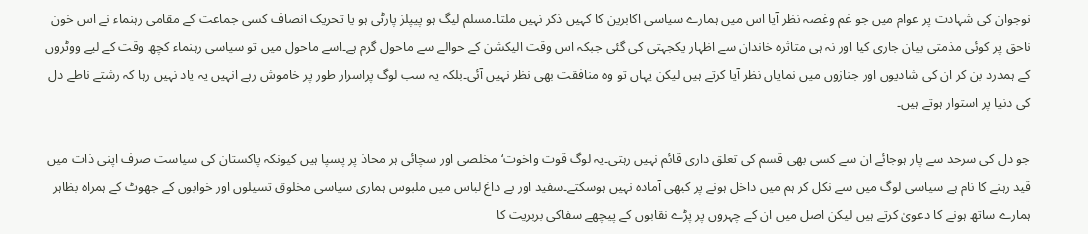نوجوان کی شہادت پر عوام میں جو غم وغصہ نظر آیا اس میں ہمارے سیاسی اکابرین کا کہیں ذکر نہیں ملتا۔مسلم لیگ ہو پیپلز پارٹی ہو یا تحریک انصاف کسی جماعت کے مقامی رہنماء نے اس خون ناحق پر کوئی مذمتی بیان جاری کیا اور نہ ہی متاثرہ خاندان سے اظہار یکجہتی کی گئی جبکہ اس وقت الیکشن کے حوالے سے ماحول گرم ہے۔اسے ماحول میں تو سیاسی رہنماء کچھ وقت کے لیے ووٹروں کے ہمدرد بن کر ان کی شادیوں اور جنازوں میں نمایاں نظر آیا کرتے ہیں لیکن یہاں تو وہ منافقت بھی نظر نہیں آئی۔بلکہ یہ سب لوگ پراسرار طور پر خاموش رہے انہیں یہ یاد نہیں رہا کہ رشتے ناطے دل کی دنیا پر استوار ہوتے ہیں۔

جو دل کی سرحد سے پار ہوجائے ان سے کسی بھی قسم کی تعلق داری قائم نہیں رہتی۔یہ لوگ قوت واخوت‘مخلصی اور سچائی ہر محاذ پر پسپا ہیں کیونکہ پاکستان کی سیاست صرف اپنی ذات میں قید رہنے کا نام ہے سیاسی لوگ میں سے نکل کر ہم میں داخل ہونے پر کبھی آمادہ نہیں ہوسکتے۔سفید اور بے داغ لباس میں ملبوس ہماری سیاسی مخلوق تسیلوں اور خوابوں کے جھوٹ کے ہمراہ بظاہر ہمارے ساتھ ہونے کا دعویٰ کرتے ہیں لیکن اصل میں ان کے چہروں پر پڑے نقابوں کے پیچھے سفاکی بربریت کا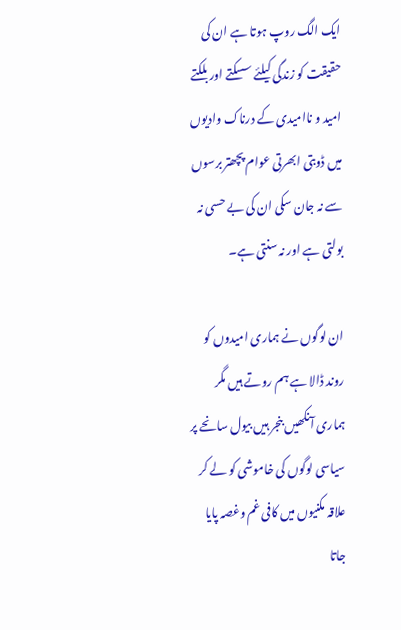ایک الگ روپ ہوتا ہے ان کی حقیقت کو زندگی کیلئے سسکتے اور بلکتے امید و ناامیدی کے درناک وادیوں میں ڈوبتی ابھرتی عوام پچھتر برسوں سے نہ جان سکی ان کی بے حسی نہ بولتی ہے اور نہ سنتی ہے۔

ان لوگوں نے ہماری امیدوں کو روند ڈالا ہے ہم روتے ہیں مگر ہماری آنکھیں بنجر ہیں بیول سانحے پر سیاسی لوگوں کی خاموشی کو لے کر علاقہ مکنیوں میں کافی غم وغصہ پایا جاتا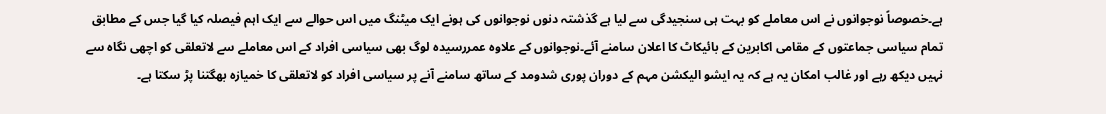ہے۔خصوصاً نوجوانوں نے اس معاملے کو بہت ہی سنجیدگی سے لیا ہے گذشتہ دنوں نوجوانوں کی ہونے ایک میٹنگ میں اس حوالے سے ایک اہم فیصلہ کیا گیا جس کے مطابق تمام سیاسی جماعتوں کے مقامی اکابرین کے بائیکاٹ کا اعلان سامنے آئے۔نوجوانوں کے علاوہ عمررسیدہ لوگ بھی سیاسی افراد کے اس معاملے سے لاتعلقی کو اچھی نگاہ سے نہیں دیکھ رہے اور غالب امکان یہ ہے کہ یہ ایشو الیکشن مہم کے دوران پوری شدومد کے ساتھ سامنے آنے پر سیاسی افراد کو لاتعلقی کا خمیازہ بھگتنا پڑ سکتا ہے۔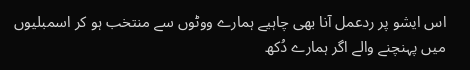اس ایشو پر ردعمل آنا بھی چاہیے ہمارے ووٹوں سے منتخب ہو کر اسمبلیوں میں پہنچنے والے اگر ہمارے دُکھ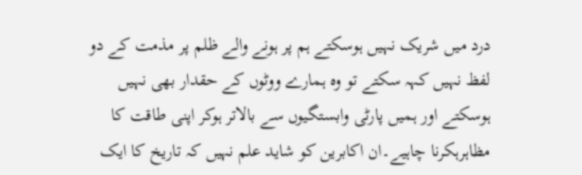درد میں شریک نہیں ہوسکتے ہم پر ہونے والے ظلم پر مذمت کے دو لفظ نہیں کہہ سکتے تو وہ ہمارے ووٹوں کے حقدار بھی نہیں ہوسکتے اور ہمیں پارٹی وابستگیوں سے بالاتر ہوکر اپنی طاقت کا مظاہرہکرنا چاہیے۔ان اکابرین کو شاید علم نہیں کہ تاریخ کا ایک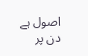اصول ہے دن پر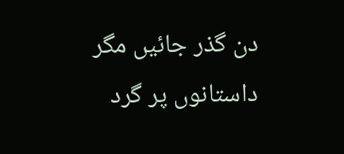دن گذر جائیں مگر داستانوں پر گرد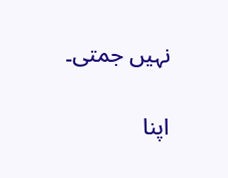نہیں جمتی۔

اپنا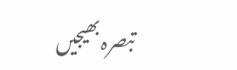تبصرہ بھیجیں